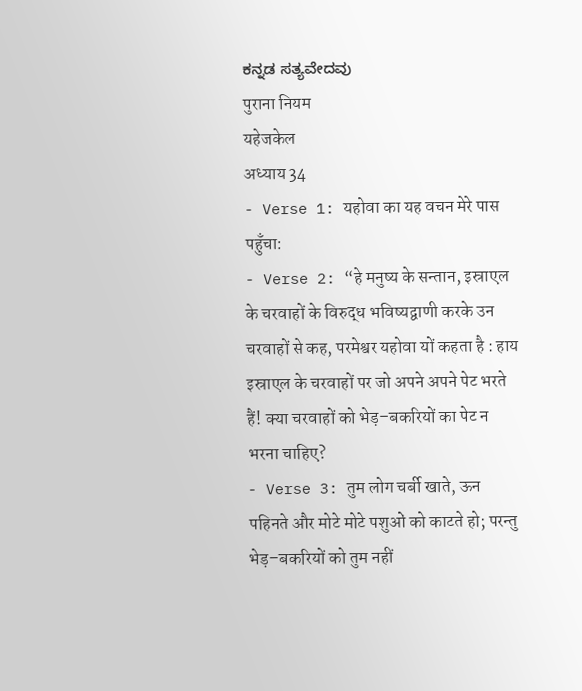ಕನ್ನಡ ಸತ್ಯವೇದವು
पुराना नियम
यहेजकेल
अध्याय 34
- Verse 1: यहोवा का यह वचन मेरे पास पहुँचा:
- Verse 2: “हे मनुष्य के सन्तान, इस्राएल के चरवाहों के विरुद्ध भविष्यद्वाणी करके उन चरवाहों से कह, परमेश्वर यहोवा यों कहता है : हाय इस्राएल के चरवाहों पर जो अपने अपने पेट भरते हैं! क्या चरवाहों को भेड़–बकरियों का पेट न भरना चाहिए?
- Verse 3: तुम लोग चर्बी खाते, ऊन पहिनते और मोटे मोटे पशुओं को काटते हो; परन्तु भेड़–बकरियों को तुम नहीं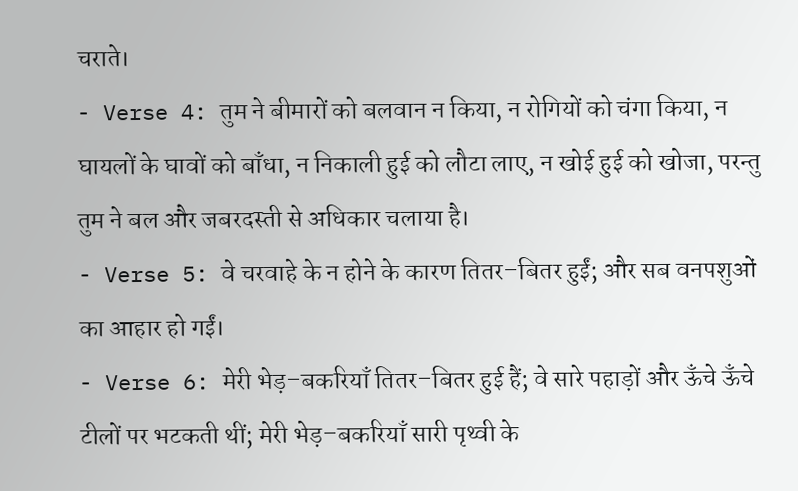चराते।
- Verse 4: तुम ने बीमारों को बलवान न किया, न रोगियों को चंगा किया, न घायलों के घावों को बाँधा, न निकाली हुई को लौटा लाए, न खोई हुई को खोजा, परन्तु तुम ने बल और जबरदस्ती से अधिकार चलाया है।
- Verse 5: वे चरवाहे के न होने के कारण तितर–बितर हुईं; और सब वनपशुओं का आहार हो गईं।
- Verse 6: मेरी भेड़–बकरियाँ तितर–बितर हुई हैं; वे सारे पहाड़ों और ऊँचे ऊँचे टीलों पर भटकती थीं; मेरी भेड़–बकरियाँ सारी पृथ्वी के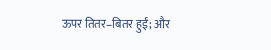ऊपर तितर–बितर हुईं; और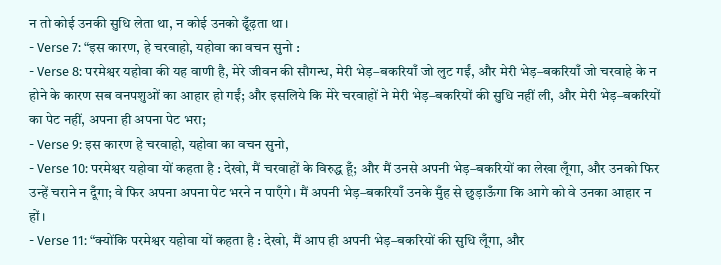न तो कोई उनकी सुधि लेता था, न कोई उनको ढूँढ़ता था।
- Verse 7: “इस कारण, हे चरवाहो, यहोवा का वचन सुनो :
- Verse 8: परमेश्वर यहोवा की यह वाणी है, मेरे जीवन की सौगन्ध, मेरी भेड़–बकरियाँ जो लुट गईं, और मेरी भेड़–बकरियाँ जो चरवाहे के न होने के कारण सब वनपशुओं का आहार हो गईं; और इसलिये कि मेरे चरवाहों ने मेरी भेड़–बकरियों की सुधि नहीं ली, और मेरी भेड़–बकरियों का पेट नहीं, अपना ही अपना पेट भरा;
- Verse 9: इस कारण हे चरवाहो, यहोवा का वचन सुनो,
- Verse 10: परमेश्वर यहोवा यों कहता है : देखो, मैं चरवाहों के विरुद्ध हूँ; और मैं उनसे अपनी भेड़–बकरियों का लेखा लूँगा, और उनको फिर उन्हें चराने न दूँगा; वे फिर अपना अपना पेट भरने न पाएँगे। मैं अपनी भेड़–बकरियाँ उनके मुँह से छुड़ाऊँगा कि आगे को वे उनका आहार न हों।
- Verse 11: “क्योंकि परमेश्वर यहोवा यों कहता है : देखो, मैं आप ही अपनी भेड़–बकरियों की सुधि लूँगा, और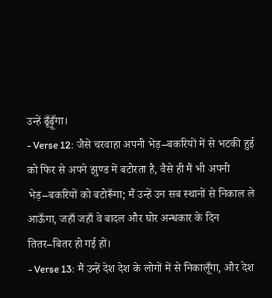उन्हें ढूँढ़ूँगा।
- Verse 12: जैसे चरवाहा अपनी भेड़–बकरियों में से भटकी हुई को फिर से अपने झुण्ड में बटोरता है, वैसे ही मैं भी अपनी भेड़–बकरियों को बटोरूँगा; मैं उन्हें उन सब स्थानों से निकाल ले आऊँगा, जहाँ जहाँ वे बादल और घोर अन्धकार के दिन तितर–बितर हो गई हों।
- Verse 13: मैं उन्हें देश देश के लोगों में से निकालूँगा, और देश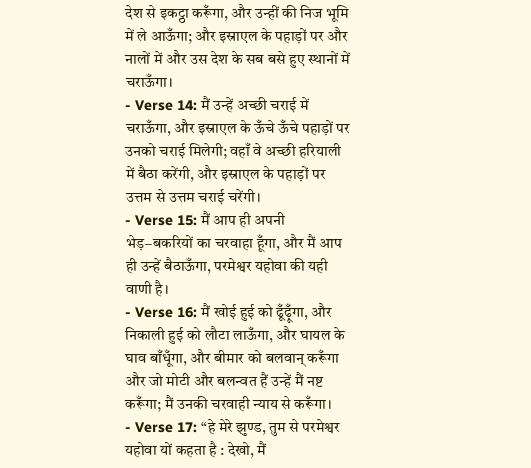देश से इकट्ठा करूँगा, और उन्हीं की निज भूमि में ले आऊँगा; और इस्राएल के पहाड़ों पर और नालों में और उस देश के सब बसे हुए स्थानों में चराऊँगा।
- Verse 14: मैं उन्हें अच्छी चराई में चराऊँगा, और इस्राएल के ऊँचे ऊँचे पहाड़ों पर उनको चराई मिलेगी; वहाँ वे अच्छी हरियाली में बैठा करेंगी, और इस्राएल के पहाड़ों पर उत्तम से उत्तम चराई चरेंगी।
- Verse 15: मैं आप ही अपनी भेड़–बकरियों का चरवाहा हूँगा, और मैं आप ही उन्हें बैठाऊँगा, परमेश्वर यहोवा की यही वाणी है।
- Verse 16: मैं खोई हुई को ढूँढ़ूँगा, और निकाली हुई को लौटा लाऊँगा, और घायल के घाव बाँधूँगा, और बीमार को बलवान् करूँगा और जो मोटी और बलन्वत हैं उन्हें मैं नष्ट करूँगा; मैं उनकी चरवाही न्याय से करूँगा।
- Verse 17: “हे मेरे झुण्ड, तुम से परमेश्वर यहोवा यों कहता है : देखो, मैं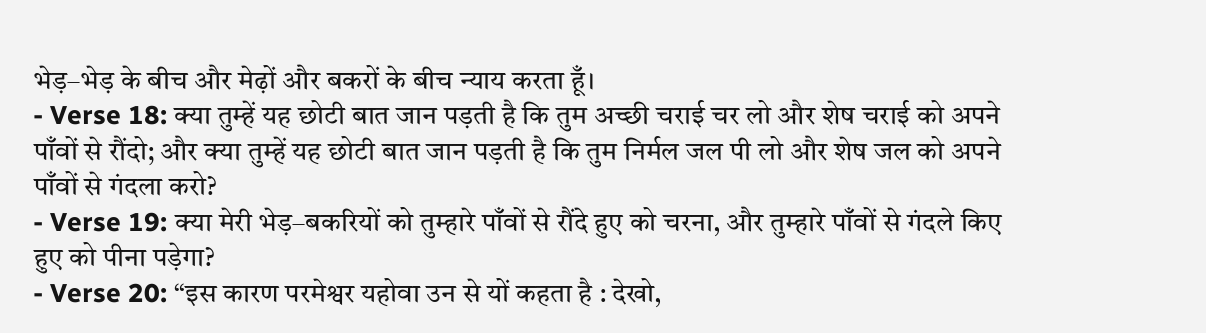भेड़–भेड़ के बीच और मेढ़ों और बकरों के बीच न्याय करता हूँ।
- Verse 18: क्या तुम्हें यह छोटी बात जान पड़ती है कि तुम अच्छी चराई चर लो और शेष चराई को अपने पाँवों से रौंदो; और क्या तुम्हें यह छोटी बात जान पड़ती है कि तुम निर्मल जल पी लो और शेष जल को अपने पाँवों से गंदला करो?
- Verse 19: क्या मेरी भेड़–बकरियों को तुम्हारे पाँवों से रौंदे हुए को चरना, और तुम्हारे पाँवों से गंदले किए हुए को पीना पड़ेगा?
- Verse 20: “इस कारण परमेश्वर यहोवा उन से यों कहता है : देखो,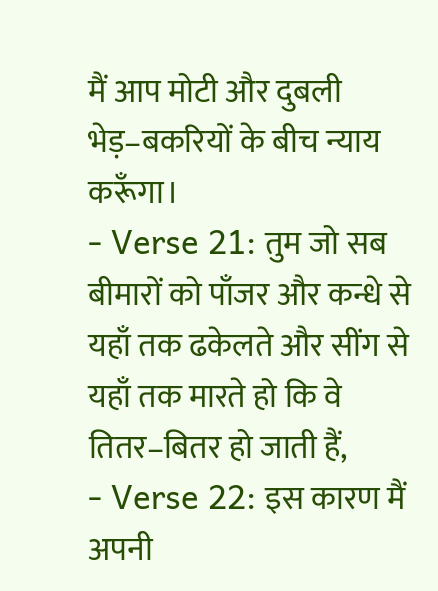मैं आप मोटी और दुबली भेड़–बकरियों के बीच न्याय करूँगा।
- Verse 21: तुम जो सब बीमारों को पाँजर और कन्धे से यहाँ तक ढकेलते और सींग से यहाँ तक मारते हो कि वे तितर–बितर हो जाती हैं,
- Verse 22: इस कारण मैं अपनी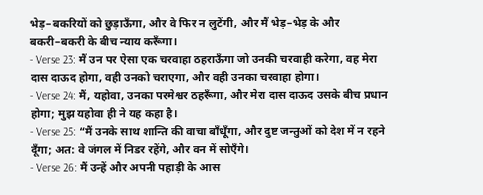भेड़–बकरियों को छुड़ाऊँगा, और वे फिर न लुटेंगी, और मैं भेड़–भेड़ के और बकरी–बकरी के बीच न्याय करूँगा।
- Verse 23: मैं उन पर ऐसा एक चरवाहा ठहराऊँगा जो उनकी चरवाही करेगा, वह मेरा दास दाऊद होगा, वही उनको चराएगा, और वही उनका चरवाहा होगा।
- Verse 24: मैं, यहोवा, उनका परमेश्वर ठहरूँगा, और मेरा दास दाऊद उसके बीच प्रधान होगा; मुझ यहोवा ही ने यह कहा है।
- Verse 25: “मैं उनके साथ शान्ति की वाचा बाँधूँगा, और दुष्ट जन्तुओं को देश में न रहने दूँगा; अत: वे जंगल में निडर रहेंगे, और वन में सोएँगे।
- Verse 26: मैं उन्हें और अपनी पहाड़ी के आस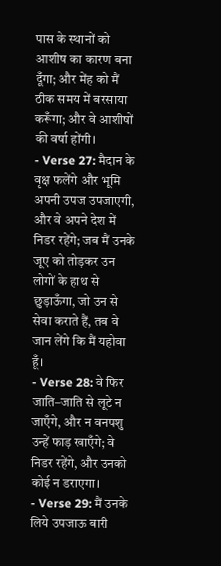पास के स्थानों को आशीष का कारण बना दूँगा; और मेंह को मैं ठीक समय में बरसाया करूँगा; और वे आशीषों की वर्षा होंगी।
- Verse 27: मैदान के वृक्ष फलेंगे और भूमि अपनी उपज उपजाएगी, और वे अपने देश में निडर रहेंगे; जब मैं उनके जूए को तोड़कर उन लोगों के हाथ से छुड़ाऊँगा, जो उन से सेवा कराते हैं, तब वे जान लेंगे कि मैं यहोवा हूँ।
- Verse 28: वे फिर जाति–जाति से लूटे न जाएँगे, और न वनपशु उन्हें फाड़ खाएँगे; वे निडर रहेंगे, और उनको कोई न डराएगा।
- Verse 29: मैं उनके लिये उपजाऊ बारी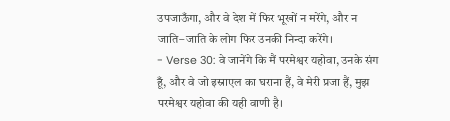उपजाऊँगा, और वे देश में फिर भूखों न मरेंगे, और न जाति–जाति के लोग फिर उनकी निन्दा करेंगे।
- Verse 30: वे जानेंगे कि मैं परमेश्वर यहोवा, उनके संग हूँ, और वे जो इस्राएल का घराना हैं, वे मेरी प्रजा हैं, मुझ परमेश्वर यहोवा की यही वाणी है।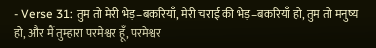- Verse 31: तुम तो मेरी भेड़–बकरियाँ, मेरी चराई की भेड़–बकरियाँ हो, तुम तो मनुष्य हो, और मैं तुम्हारा परमेश्वर हूँ, परमेश्वर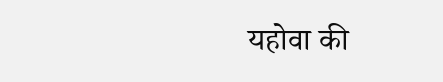यहोवा की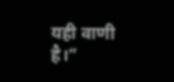यही वाणी है।”